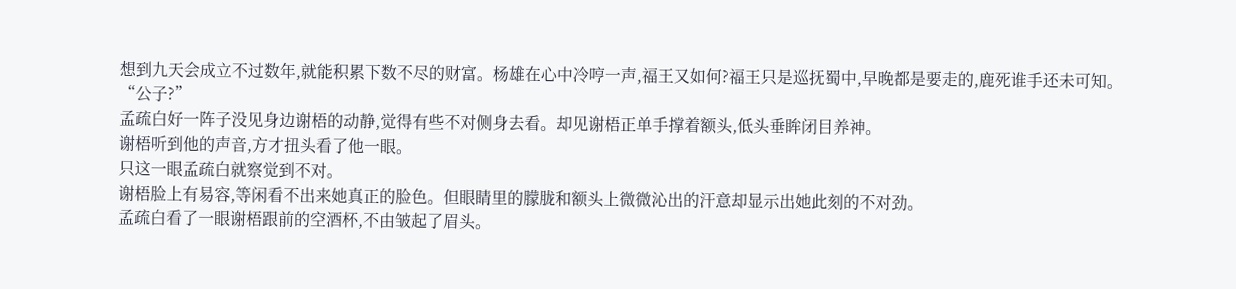想到九天会成立不过数年,就能积累下数不尽的财富。杨雄在心中冷哼一声,福王又如何?福王只是巡抚蜀中,早晚都是要走的,鹿死谁手还未可知。
“公子?”
孟疏白好一阵子没见身边谢梧的动静,觉得有些不对侧身去看。却见谢梧正单手撑着额头,低头垂眸闭目养神。
谢梧听到他的声音,方才扭头看了他一眼。
只这一眼孟疏白就察觉到不对。
谢梧脸上有易容,等闲看不出来她真正的脸色。但眼睛里的朦胧和额头上微微沁出的汗意却显示出她此刻的不对劲。
孟疏白看了一眼谢梧跟前的空酒杯,不由皱起了眉头。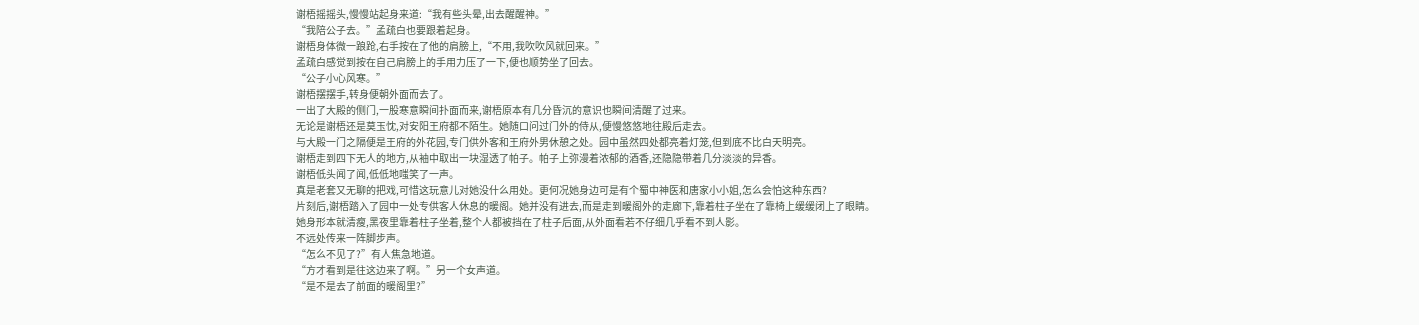谢梧摇摇头,慢慢站起身来道:“我有些头晕,出去醒醒神。”
“我陪公子去。”孟疏白也要跟着起身。
谢梧身体微一踉跄,右手按在了他的肩膀上,“不用,我吹吹风就回来。”
孟疏白感觉到按在自己肩膀上的手用力压了一下,便也顺势坐了回去。
“公子小心风寒。”
谢梧摆摆手,转身便朝外面而去了。
一出了大殿的侧门,一股寒意瞬间扑面而来,谢梧原本有几分昏沉的意识也瞬间清醒了过来。
无论是谢梧还是莫玉忱,对安阳王府都不陌生。她随口问过门外的侍从,便慢悠悠地往殿后走去。
与大殿一门之隔便是王府的外花园,专门供外客和王府外男休憩之处。园中虽然四处都亮着灯笼,但到底不比白天明亮。
谢梧走到四下无人的地方,从袖中取出一块湿透了帕子。帕子上弥漫着浓郁的酒香,还隐隐带着几分淡淡的异香。
谢梧低头闻了闻,低低地嗤笑了一声。
真是老套又无聊的把戏,可惜这玩意儿对她没什么用处。更何况她身边可是有个蜀中神医和唐家小小姐,怎么会怕这种东西?
片刻后,谢梧踏入了园中一处专供客人休息的暖阁。她并没有进去,而是走到暖阁外的走廊下,靠着柱子坐在了靠椅上缓缓闭上了眼睛。
她身形本就清瘦,黑夜里靠着柱子坐着,整个人都被挡在了柱子后面,从外面看若不仔细几乎看不到人影。
不远处传来一阵脚步声。
“怎么不见了?”有人焦急地道。
“方才看到是往这边来了啊。”另一个女声道。
“是不是去了前面的暖阁里?”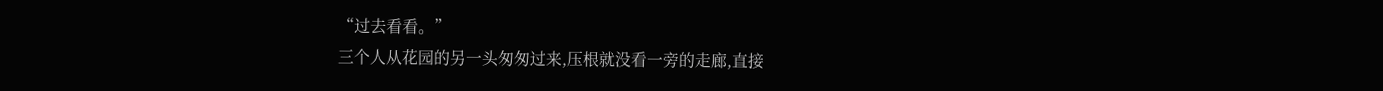“过去看看。”
三个人从花园的另一头匆匆过来,压根就没看一旁的走廊,直接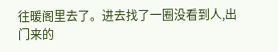往暖阁里去了。进去找了一圈没看到人,出门来的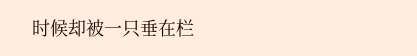时候却被一只垂在栏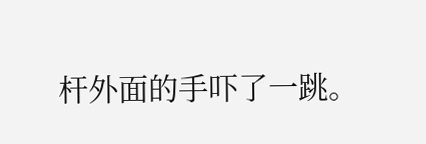杆外面的手吓了一跳。